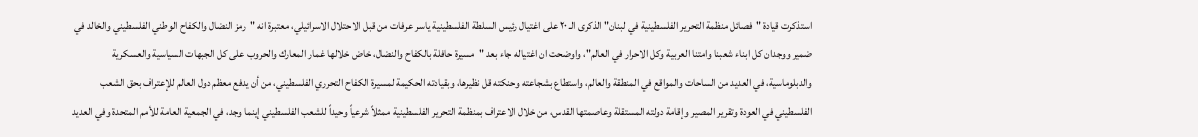استذكرت قيادة "فصائل منظمة التحرير الفلسطينية في لبنان" الذكرى الـ ٢٠ على اغتيال رئيس السلطة الفلسطينية ياسر عرفات من قبل الاحتلال الاسرائيلي، معتبرة انه "رمز النضال والكفاح الوطني الفلسطيني والخالد في ضمير ووجدان كل ابناء شعبنا وامتنا العربية وكل الاحرار في العالم"، واوضحت ان اغتياله جاء بعد "مسيرة حافلة بالكفاح والنضال، خاض خلالها غمار المعارك والحروب على كل الجبهات السياسية والعسكرية والدبلوماسية، في العديد من الساحات والمواقع في المنطقة والعالم، واستطاع بشجاعته وحنكته قل نظيرها، وبقيادته الحكيمة لمسيرة الكفاح التحرري الفلسطيني، من أن يدفع معظم دول العالم للإعتراف بحق الشعب الفلسطيني في العودة وتقرير المصير وإقامة دولته المستقلة وعاصمتها القدس، من خلال الاعتراف بمنظمة التحرير الفلسطينية ممثلاً شرعياً وحيداً للشعب الفلسطيني إينما وجد، في الجمعية العامة للأمم المتحدة وفي العديد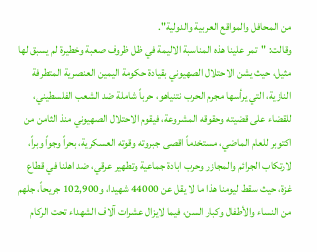من المحافل والمواقع العربية والدولية".
وقالت: "تمر علينا هذه المناسبة الاليمة في ظل ظروف صعبة وخطيرة لم يسبق لها مثيل، حيث يشن الاحتلال الصهيوني بقيادة حكومة اليمين العنصرية المتطرفة النازية، التي يرأسها مجرم الحرب نتنياهو، حرباً شاملة ضد الشعب الفلسطيني، للقضاء على قضيته وحقوقه المشروعة، فيقوم الاحتلال الصهيوني منذ الثامن من اكتوبر للعام الماضي، مستخدماً اقصى جبروته وقوته العسكرية، بحراً وجواً وبراً، لارتكاب الجرائم والمجازر وحرب ابادة جماعية وتطهير عرقي، ضد اهلنا في قطاع غزة، حيث سقط ليومنا هذا ما لا يقل عن 44000 شهيدا، و102,900 جريحاً، جلهم من النساء والأطفال وكبار السن، فيما لايزال عشرات آلاف الشهداء تحت الركام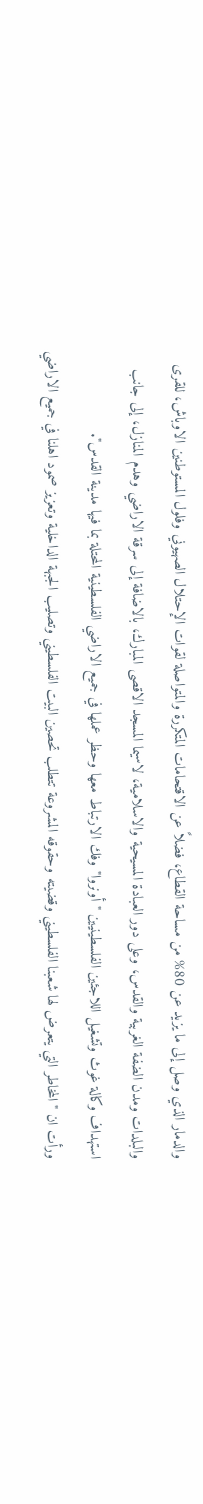والدمار الذي وصل إلى ما يزيد عن 80% من مساحة القطاع، فضلاً عن الاقتحامات المتكررة والمتواصلة لقوات الإحتلال الصهيوني وفلول المستوطنين الاوباش، للقرى والبلدات ومدن الضفة الغربية والقدس، وعلى دور العبادة المسيحية والاسلامية، لاسيما المسجد الاقصى المبارك، بالاضافة إلى سرقة الاراضي وهدم المنازل، إلى جانب استهداف وكالة غوث وتشغيل اللاجئين الفلسطينيين "أونروا" وفك الارتباط معها وحظر عملها في جميع الاراضي الفلسطينية المحتلة بما فيها مدينة القدس".
ورأت ان "المخاطر التي يتعرض لها شعبنا الفلسطيني وقضيته وحقوقه المشروعة تتطلب تحصين البيت الفلسطيني وتصليب الجبهة الداخلية وتعزيز صمود اهلنا في جميع الاراضي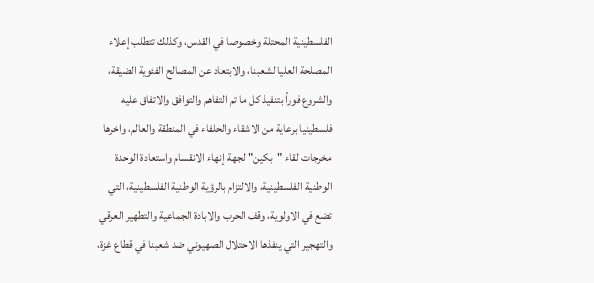الفلسطينية المحتلة وخصوصا في القدس، وكذلك تتطلب إعلاء المصلحة العليا لشعبنا، والابتعاد عن المصالح الفئوية الضيقة، والشروع فوراً بتنفيذ كل ما تم التفاهم والتوافق والاتفاق عليه فلسطينيا برعاية من الاشقاء والحلفاء في المنطقة والعالم، واخرها مخرجات لقاء "بكين" لجهة إنهاء الانقسام واستعادة الوحدة الوطنية الفلسطينية، والالتزام بالرؤية الوطنية الفلسطينية، التي تضع في الاولوية، وقف الحرب والابادة الجماعية والتطهير العرقي والتهجير التي ينفذها الاحتلال الصهيوني ضد شعبنا في قطاع غزة،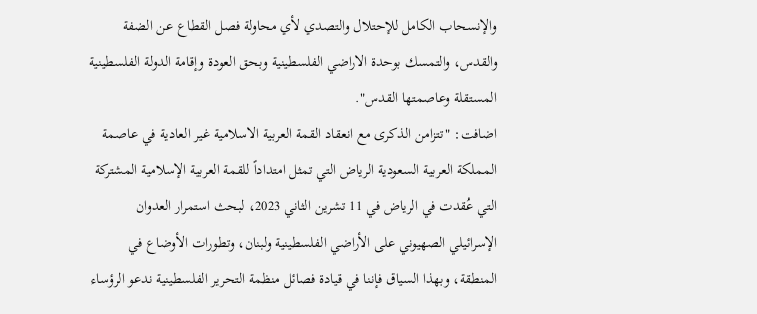والإنسحاب الكامل للإحتلال والتصدي لأي محاولة فصل القطاع عن الضفة والقدس، والتمسك بوحدة الاراضي الفلسطينية وبحق العودة وإقامة الدولة الفلسطينية المستقلة وعاصمتها القدس".
اضافت: "تتزامن الذكرى مع انعقاد القمة العربية الاسلامية غير العادية في عاصمة المملكة العربية السعودية الرياض التي تمثل امتداداً للقمة العربية الإسلامية المشتركة التي عُقدت في الرياض في 11 تشرين الثاني 2023، لبحث استمرار العدوان الإسرائيلي الصهيوني على الأراضي الفلسطينية ولبنان، وتطورات الأوضاع في المنطقة، وبهذا السياق فإننا في قيادة فصائل منظمة التحرير الفلسطينية ندعو الرؤساء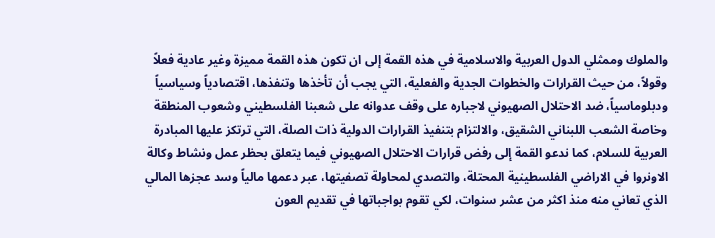والملوك وممثلي الدول العربية والاسلامية في هذه القمة إلى ان تكون هذه القمة مميزة وغير عادية فعلاً وقولاً، من حيث القرارات والخطوات الجدية والفعلية، التي يجب أن تأخذها وتنفذها، اقتصادياً وسياسياً ودبلوماسياً، ضد الاحتلال الصهيوني لاجباره على وقف عدوانه على شعبنا الفلسطيني وشعوب المنطقة وخاصة الشعب اللبناني الشقيق، والالتزام بتنفيذ القرارات الدولية ذات الصلة، التي ترتكز عليها المبادرة العربية للسلام، كما ندعو القمة إلى رفض قرارات الاحتلال الصهيوني فيما يتعلق بحظر عمل ونشاط وكالة الاونروا في الاراضي الفلسطينية المحتلة، والتصدي لمحاولة تصفيتها، عبر دعمها مالياً وسد عجزها المالي الذي تعاني منه منذ اكثر من عشر سنوات، لكي تقوم بواجباتها في تقديم العون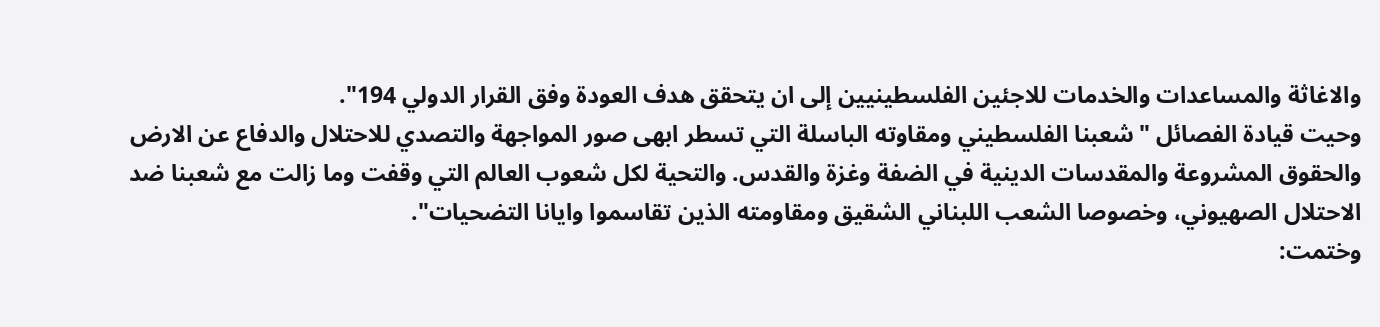والاغاثة والمساعدات والخدمات للاجئين الفلسطينيين إلى ان يتحقق هدف العودة وفق القرار الدولي 194".
وحيت قيادة الفصائل "شعبنا الفلسطيني ومقاوته الباسلة التي تسطر ابهى صور المواجهة والتصدي للاحتلال والدفاع عن الارض والحقوق المشروعة والمقدسات الدينية في الضفة وغزة والقدس. والتحية لكل شعوب العالم التي وقفت وما زالت مع شعبنا ضد الاحتلال الصهيوني، وخصوصا الشعب اللبناني الشقيق ومقاومته الذين تقاسموا وايانا التضحيات".
وختمت: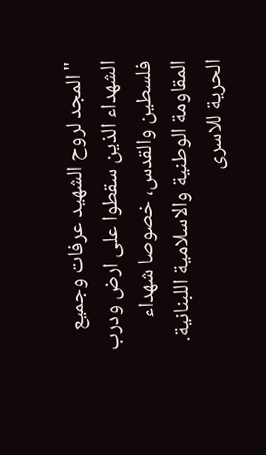"المجد لروح الشهيد عرفات وجميع الشهداء الذين سقطوا على ارض ودرب فلسطين والقدس، خصوصا شهداء المقاومة الوطنية والاسلامية اللبنانية. الحرية للاسرى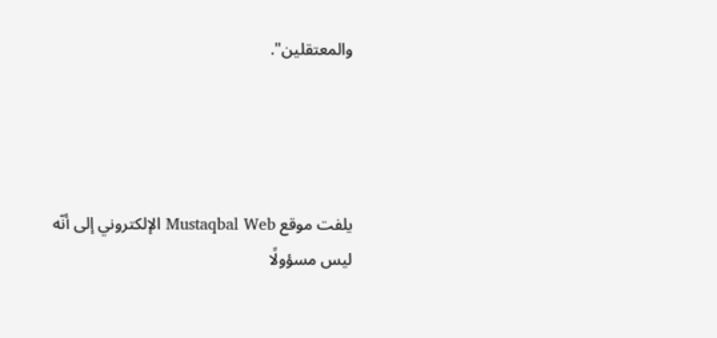والمعتقلين".




يلفت موقع Mustaqbal Web الإلكتروني إلى أنّه ليس مسؤولًا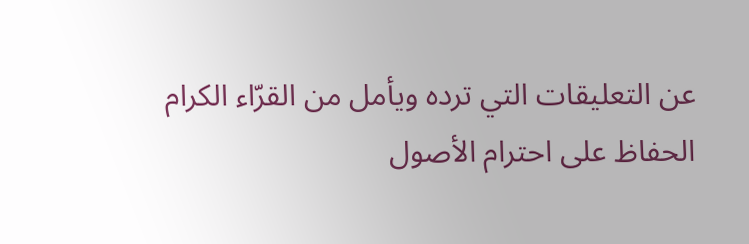عن التعليقات التي ترده ويأمل من القرّاء الكرام الحفاظ على احترام الأصول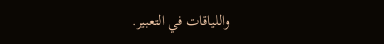واللياقات في التعبير.